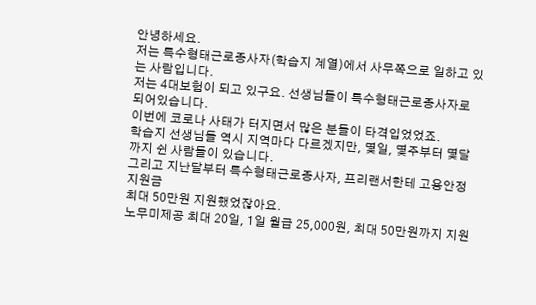안녕하세요.
저는 특수형태근로종사자(학습지 계열)에서 사무쪽으로 일하고 있는 사람입니다.
저는 4대보험이 되고 있구요. 선생님들이 특수형태근로종사자로 되어있습니다.
이번에 코로나 사태가 터지면서 많은 분들이 타격입었었죠.
학습지 선생님들 역시 지역마다 다르겠지만, 몇일, 몇주부터 몇달까지 쉰 사람들이 있습니다.
그리고 지난달부터 특수형태근로종사자, 프리랜서한테 고용안정지원금
최대 50만원 지원했었잖아요.
노무미제공 최대 20일, 1일 월급 25,000원, 최대 50만원까지 지원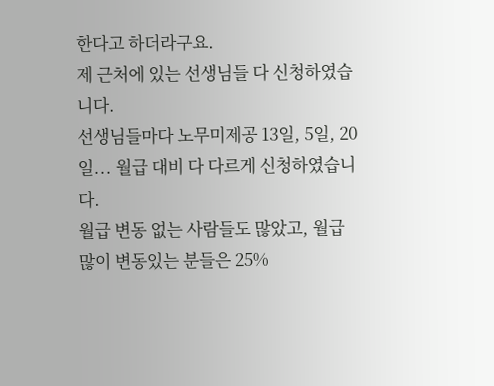한다고 하더라구요.
제 근처에 있는 선생님들 다 신청하였습니다.
선생님들마다 노무미제공 13일, 5일, 20일... 월급 대비 다 다르게 신청하였습니다.
월급 변동 없는 사람들도 많았고, 월급 많이 변동있는 분들은 25%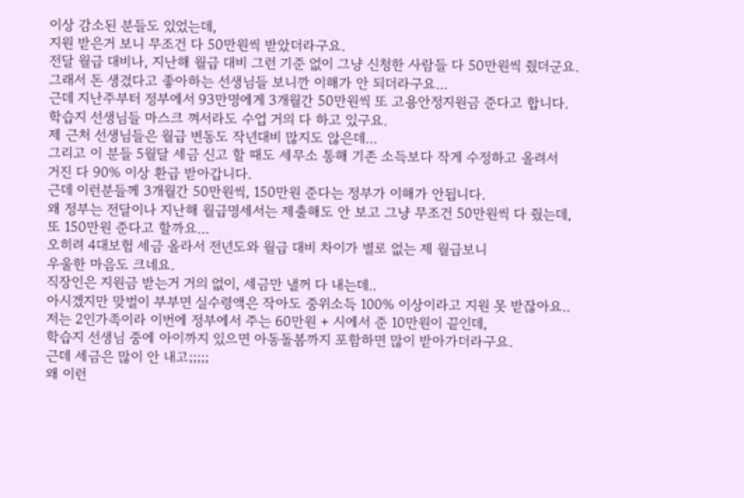이상 감소된 분들도 있었는데,
지원 받은거 보니 무조건 다 50만원씩 받았더라구요.
전달 월급 대비나, 지난해 월급 대비 그런 기준 없이 그냥 신청한 사람들 다 50만원씩 줬더군요.
그래서 돈 생겼다고 좋아하는 선생님들 보니깐 이해가 안 되더라구요...
근데 지난주부터 정부에서 93만명에게 3개월간 50만원씩 또 고용안정지원금 준다고 합니다.
학습지 선생님들 마스크 껴서라도 수업 거의 다 하고 있구요.
제 근처 선생님들은 월급 변동도 작년대비 많지도 않은데...
그리고 이 분들 5월달 세금 신고 할 때도 세무소 통해 기존 소득보다 작게 수정하고 올려서
거진 다 90% 이상 환급 받아갑니다.
근데 이런분들께 3개월간 50만원씩, 150만원 준다는 정부가 이해가 안됩니다.
왜 정부는 전달이나 지난해 월급명세서는 제출해도 안 보고 그냥 무조건 50만원씩 다 줬는데,
또 150만원 준다고 할까요...
오히려 4대보험 세금 올라서 전년도와 월급 대비 차이가 별로 없는 제 월급보니
우울한 마음도 크네요.
직장인은 지원금 받는거 거의 없이, 세금만 낼꺼 다 내는데..
아시겠지만 맞벌이 부부면 실수령액은 작아도 중위소득 100% 이상이라고 지원 못 받잖아요..
저는 2인가족이라 이번에 정부에서 주는 60만원 + 시에서 준 10만원이 끝인데,
학습지 선생님 중에 아이까지 있으면 아동돌봄까지 포함하면 많이 받아가더라구요.
근데 세금은 많이 안 내고;;;;;
왜 이런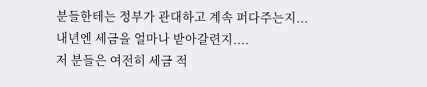분들한테는 정부가 관대하고 계속 퍼다주는지...
내년엔 세금을 얼마나 받아갈련지....
저 분들은 여전히 세금 적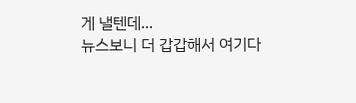게 낼텐데...
뉴스보니 더 갑갑해서 여기다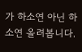가 하소연 아닌 하소연 올려봅니다.